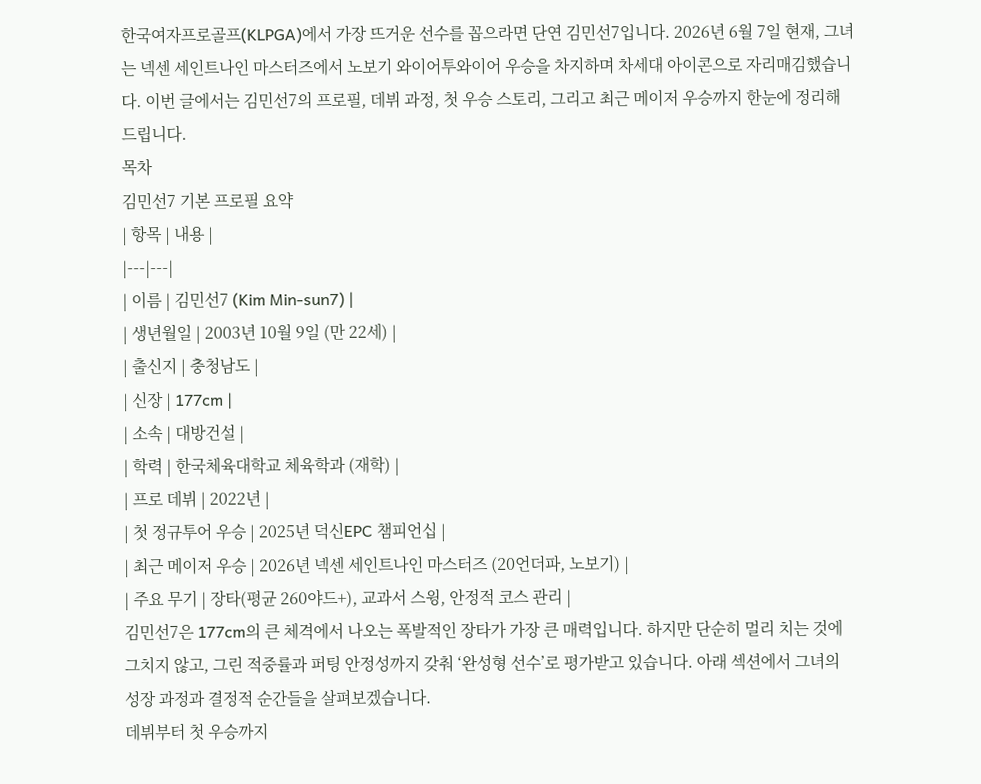한국여자프로골프(KLPGA)에서 가장 뜨거운 선수를 꼽으라면 단연 김민선7입니다. 2026년 6월 7일 현재, 그녀는 넥센 세인트나인 마스터즈에서 노보기 와이어투와이어 우승을 차지하며 차세대 아이콘으로 자리매김했습니다. 이번 글에서는 김민선7의 프로필, 데뷔 과정, 첫 우승 스토리, 그리고 최근 메이저 우승까지 한눈에 정리해드립니다.
목차
김민선7 기본 프로필 요약
| 항목 | 내용 |
|---|---|
| 이름 | 김민선7 (Kim Min-sun7) |
| 생년월일 | 2003년 10월 9일 (만 22세) |
| 출신지 | 충청남도 |
| 신장 | 177cm |
| 소속 | 대방건설 |
| 학력 | 한국체육대학교 체육학과 (재학) |
| 프로 데뷔 | 2022년 |
| 첫 정규투어 우승 | 2025년 덕신EPC 챔피언십 |
| 최근 메이저 우승 | 2026년 넥센 세인트나인 마스터즈 (20언더파, 노보기) |
| 주요 무기 | 장타(평균 260야드+), 교과서 스윙, 안정적 코스 관리 |
김민선7은 177cm의 큰 체격에서 나오는 폭발적인 장타가 가장 큰 매력입니다. 하지만 단순히 멀리 치는 것에 그치지 않고, 그린 적중률과 퍼팅 안정성까지 갖춰 ‘완성형 선수’로 평가받고 있습니다. 아래 섹션에서 그녀의 성장 과정과 결정적 순간들을 살펴보겠습니다.
데뷔부터 첫 우승까지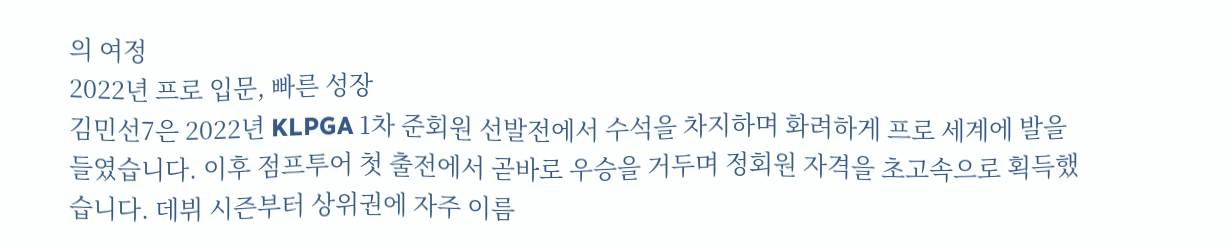의 여정
2022년 프로 입문, 빠른 성장
김민선7은 2022년 KLPGA 1차 준회원 선발전에서 수석을 차지하며 화려하게 프로 세계에 발을 들였습니다. 이후 점프투어 첫 출전에서 곧바로 우승을 거두며 정회원 자격을 초고속으로 획득했습니다. 데뷔 시즌부터 상위권에 자주 이름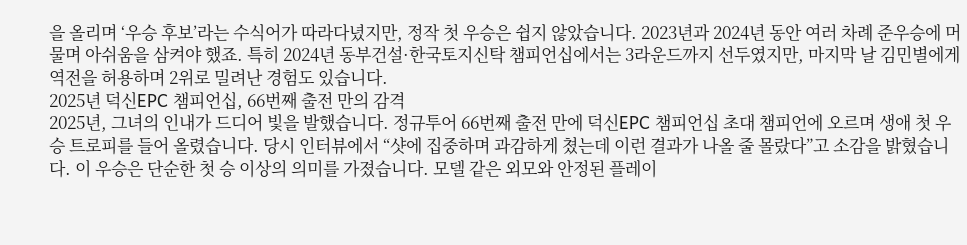을 올리며 ‘우승 후보’라는 수식어가 따라다녔지만, 정작 첫 우승은 쉽지 않았습니다. 2023년과 2024년 동안 여러 차례 준우승에 머물며 아쉬움을 삼켜야 했죠. 특히 2024년 동부건설·한국토지신탁 챔피언십에서는 3라운드까지 선두였지만, 마지막 날 김민별에게 역전을 허용하며 2위로 밀려난 경험도 있습니다.
2025년 덕신EPC 챔피언십, 66번째 출전 만의 감격
2025년, 그녀의 인내가 드디어 빛을 발했습니다. 정규투어 66번째 출전 만에 덕신EPC 챔피언십 초대 챔피언에 오르며 생애 첫 우승 트로피를 들어 올렸습니다. 당시 인터뷰에서 “샷에 집중하며 과감하게 쳤는데 이런 결과가 나올 줄 몰랐다”고 소감을 밝혔습니다. 이 우승은 단순한 첫 승 이상의 의미를 가졌습니다. 모델 같은 외모와 안정된 플레이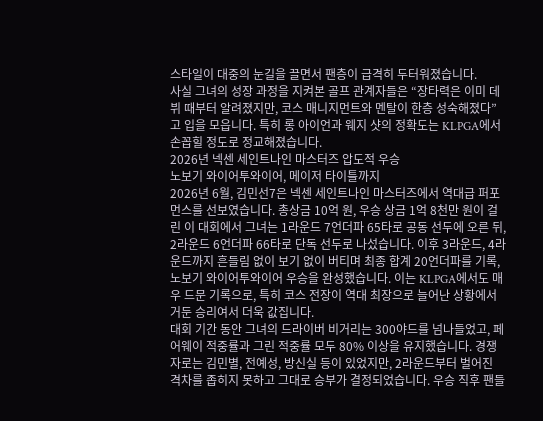스타일이 대중의 눈길을 끌면서 팬층이 급격히 두터워졌습니다.
사실 그녀의 성장 과정을 지켜본 골프 관계자들은 “장타력은 이미 데뷔 때부터 알려졌지만, 코스 매니지먼트와 멘탈이 한층 성숙해졌다”고 입을 모읍니다. 특히 롱 아이언과 웨지 샷의 정확도는 KLPGA에서 손꼽힐 정도로 정교해졌습니다.
2026년 넥센 세인트나인 마스터즈 압도적 우승
노보기 와이어투와이어, 메이저 타이틀까지
2026년 6월, 김민선7은 넥센 세인트나인 마스터즈에서 역대급 퍼포먼스를 선보였습니다. 총상금 10억 원, 우승 상금 1억 8천만 원이 걸린 이 대회에서 그녀는 1라운드 7언더파 65타로 공동 선두에 오른 뒤, 2라운드 6언더파 66타로 단독 선두로 나섰습니다. 이후 3라운드, 4라운드까지 흔들림 없이 보기 없이 버티며 최종 합계 20언더파를 기록, 노보기 와이어투와이어 우승을 완성했습니다. 이는 KLPGA에서도 매우 드문 기록으로, 특히 코스 전장이 역대 최장으로 늘어난 상황에서 거둔 승리여서 더욱 값집니다.
대회 기간 동안 그녀의 드라이버 비거리는 300야드를 넘나들었고, 페어웨이 적중률과 그린 적중률 모두 80% 이상을 유지했습니다. 경쟁자로는 김민별, 전예성, 방신실 등이 있었지만, 2라운드부터 벌어진 격차를 좁히지 못하고 그대로 승부가 결정되었습니다. 우승 직후 팬들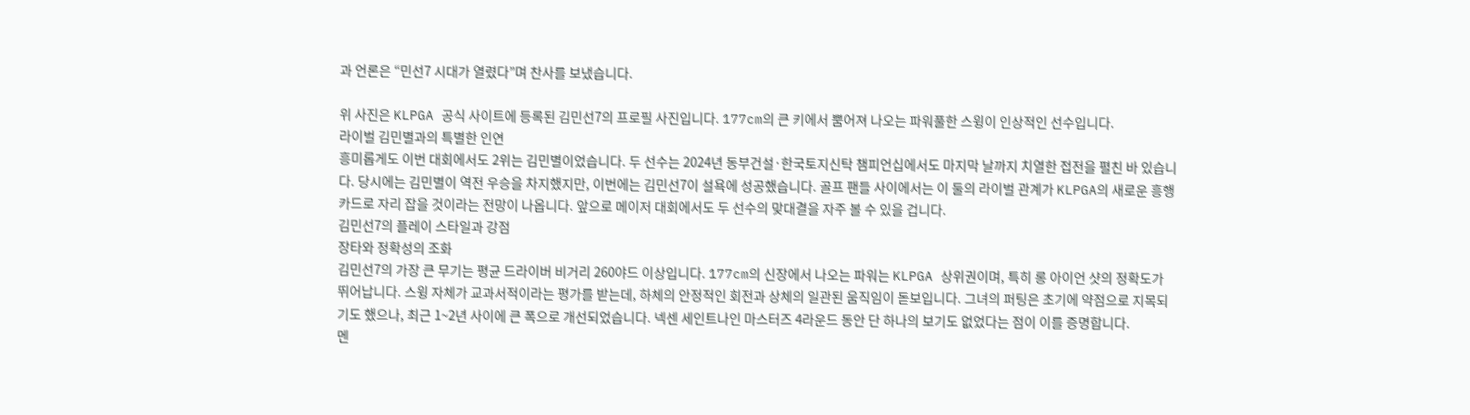과 언론은 “민선7 시대가 열렸다”며 찬사를 보냈습니다.

위 사진은 KLPGA 공식 사이트에 등록된 김민선7의 프로필 사진입니다. 177cm의 큰 키에서 뿜어져 나오는 파워풀한 스윙이 인상적인 선수입니다.
라이벌 김민별과의 특별한 인연
흥미롭게도 이번 대회에서도 2위는 김민별이었습니다. 두 선수는 2024년 동부건설·한국토지신탁 챔피언십에서도 마지막 날까지 치열한 접전을 펼친 바 있습니다. 당시에는 김민별이 역전 우승을 차지했지만, 이번에는 김민선7이 설욕에 성공했습니다. 골프 팬들 사이에서는 이 둘의 라이벌 관계가 KLPGA의 새로운 흥행 카드로 자리 잡을 것이라는 전망이 나옵니다. 앞으로 메이저 대회에서도 두 선수의 맞대결을 자주 볼 수 있을 겁니다.
김민선7의 플레이 스타일과 강점
장타와 정확성의 조화
김민선7의 가장 큰 무기는 평균 드라이버 비거리 260야드 이상입니다. 177cm의 신장에서 나오는 파워는 KLPGA 상위권이며, 특히 롱 아이언 샷의 정확도가 뛰어납니다. 스윙 자체가 교과서적이라는 평가를 받는데, 하체의 안정적인 회전과 상체의 일관된 움직임이 돋보입니다. 그녀의 퍼팅은 초기에 약점으로 지목되기도 했으나, 최근 1~2년 사이에 큰 폭으로 개선되었습니다. 넥센 세인트나인 마스터즈 4라운드 동안 단 하나의 보기도 없었다는 점이 이를 증명합니다.
멘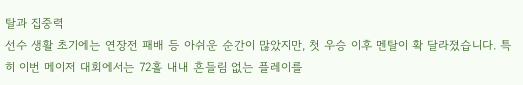탈과 집중력
선수 생활 초기에는 연장전 패배 등 아쉬운 순간이 많았지만, 첫 우승 이후 멘탈이 확 달라졌습니다. 특히 이번 메이저 대회에서는 72홀 내내 흔들림 없는 플레이를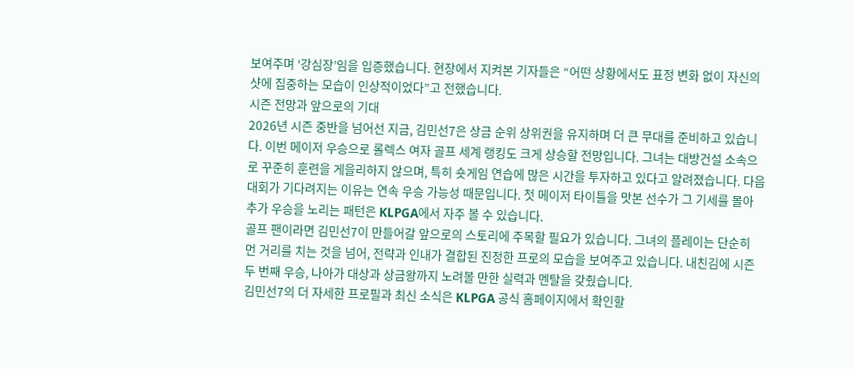보여주며 ‘강심장’임을 입증했습니다. 현장에서 지켜본 기자들은 “어떤 상황에서도 표정 변화 없이 자신의 샷에 집중하는 모습이 인상적이었다”고 전했습니다.
시즌 전망과 앞으로의 기대
2026년 시즌 중반을 넘어선 지금, 김민선7은 상금 순위 상위권을 유지하며 더 큰 무대를 준비하고 있습니다. 이번 메이저 우승으로 롤렉스 여자 골프 세계 랭킹도 크게 상승할 전망입니다. 그녀는 대방건설 소속으로 꾸준히 훈련을 게을리하지 않으며, 특히 숏게임 연습에 많은 시간을 투자하고 있다고 알려졌습니다. 다음 대회가 기다려지는 이유는 연속 우승 가능성 때문입니다. 첫 메이저 타이틀을 맛본 선수가 그 기세를 몰아 추가 우승을 노리는 패턴은 KLPGA에서 자주 볼 수 있습니다.
골프 팬이라면 김민선7이 만들어갈 앞으로의 스토리에 주목할 필요가 있습니다. 그녀의 플레이는 단순히 먼 거리를 치는 것을 넘어, 전략과 인내가 결합된 진정한 프로의 모습을 보여주고 있습니다. 내친김에 시즌 두 번째 우승, 나아가 대상과 상금왕까지 노려볼 만한 실력과 멘탈을 갖췄습니다.
김민선7의 더 자세한 프로필과 최신 소식은 KLPGA 공식 홈페이지에서 확인할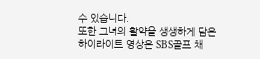수 있습니다.
또한 그녀의 활약을 생생하게 담은 하이라이트 영상은 SBS골프 채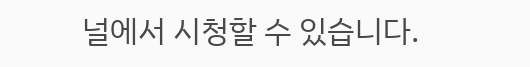널에서 시청할 수 있습니다.